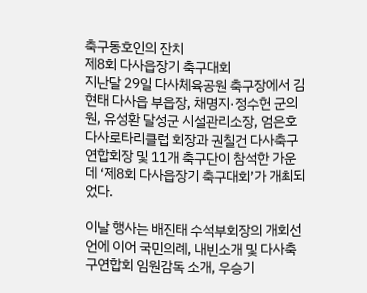축구동호인의 잔치
제8회 다사읍장기 축구대회
지난달 29일 다사체육공원 축구장에서 김현태 다사읍 부읍장, 채명지·정수헌 군의원, 유성환 달성군 시설관리소장, 엄은호 다사로타리클럽 회장과 권칠건 다사축구연합회장 및 11개 축구단이 참석한 가운데 ‘제8회 다사읍장기 축구대회’가 개최되었다.

이날 행사는 배진태 수석부회장의 개회선언에 이어 국민의례, 내빈소개 및 다사축구연합회 임원감독 소개, 우승기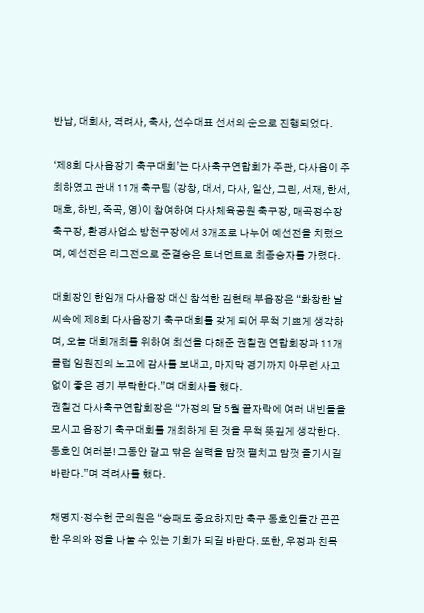반납, 대회사, 격려사, 축사, 선수대표 선서의 순으로 진행되었다.

‘제8회 다사읍장기 축구대회’는 다사축구연합회가 주관, 다사읍이 주최하였고 관내 11개 축구팀 (강창, 대서, 다사, 일산, 그린, 서재, 한서, 매호, 하빈, 죽곡, 영)이 참여하여 다사체육공원 축구장, 매곡정수장 축구장, 환경사업소 방천구장에서 3개조로 나누어 예선전을 치렀으며, 예선전은 리그전으로 준결승은 토너먼트로 최종승자를 가렸다.

대회장인 한임개 다사읍장 대신 참석한 김현태 부읍장은 “화창한 날씨속에 제8회 다사읍장기 축구대회를 갖게 되어 무척 기쁘게 생각하며, 오늘 대회개최를 위하여 최선을 다해준 권칠권 연합회장과 11개 클럽 임원진의 노고에 감사를 보내고, 마지막 경기까지 아무런 사고 없이 좋은 경기 부탁한다.”며 대회사를 했다.
권칠건 다사축구연합회장은 “가정의 달 5월 끝자락에 여러 내빈들을 모시고 읍장기 축구대회를 개최하게 된 것을 무척 뜻깊게 생각한다. 동호인 여러분! 그동안 갈고 닦은 실력을 맘껏 펼치고 맘껏 즐기시길 바란다.”며 격려사를 했다.

채명지·정수헌 군의원은 “승패도 중요하지만 축구 동호인들간 끈끈한 우의와 정을 나눌 수 있는 기회가 되길 바란다. 또한, 우정과 친목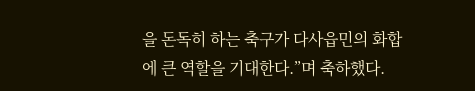을 돈독히 하는 축구가 다사읍민의 화합에 큰 역할을 기대한다.”며 축하했다.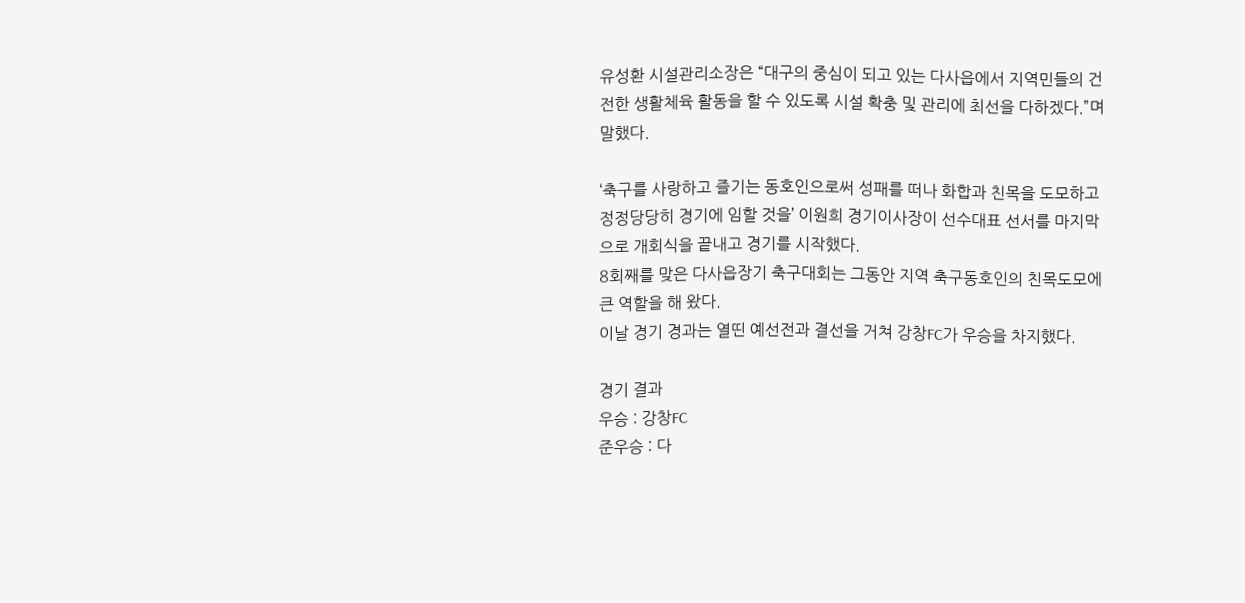유성환 시설관리소장은 “대구의 중심이 되고 있는 다사읍에서 지역민들의 건전한 생활체육 활동을 할 수 있도록 시설 확충 및 관리에 최선을 다하겠다.”며 말했다.

‘축구를 사랑하고 즐기는 동호인으로써 성패를 떠나 화합과 친목을 도모하고 정정당당히 경기에 임할 것을’ 이원희 경기이사장이 선수대표 선서를 마지막으로 개회식을 끝내고 경기를 시작했다.
8회째를 맞은 다사읍장기 축구대회는 그동안 지역 축구동호인의 친목도모에 큰 역할을 해 왔다.
이날 경기 경과는 열띤 예선전과 결선을 거쳐 강창FC가 우승을 차지했다.

경기 결과
우승 : 강창FC
준우승 : 다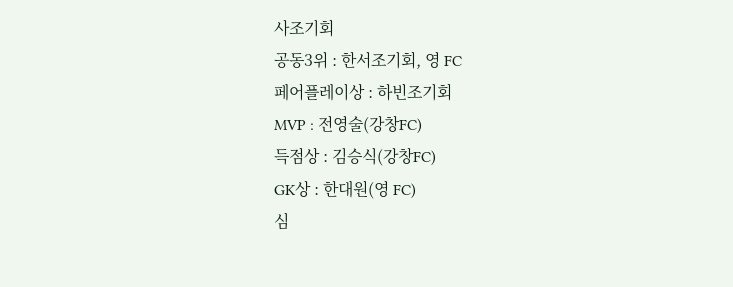사조기회
공동3위 : 한서조기회, 영 FC
페어플레이상 : 하빈조기회
MVP : 전영술(강창FC)
득점상 : 김승식(강창FC)
GK상 : 한대원(영 FC)
심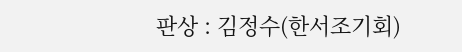판상 : 김정수(한서조기회)